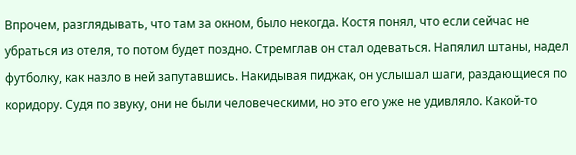Впрочем, разглядывать, что там за окном, было некогда. Костя понял, что если сейчас не убраться из отеля, то потом будет поздно. Стремглав он стал одеваться. Напялил штаны, надел футболку, как назло в ней запутавшись. Накидывая пиджак, он услышал шаги, раздающиеся по коридору. Судя по звуку, они не были человеческими, но это его уже не удивляло. Какой-то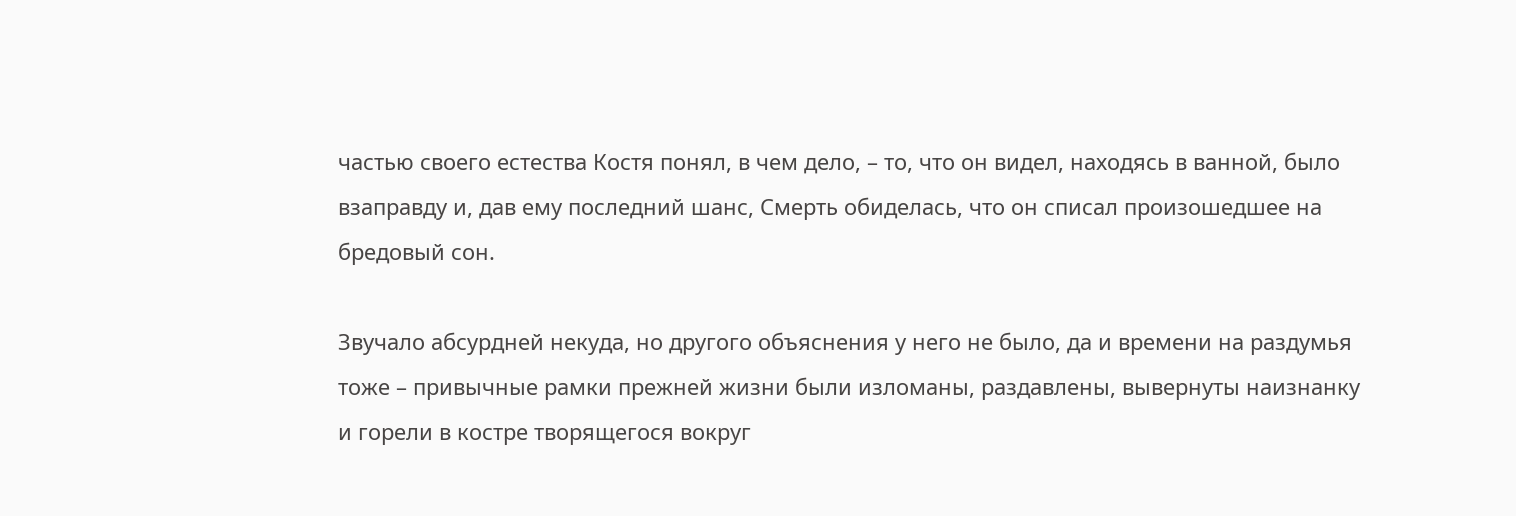частью своего естества Костя понял, в чем дело, – то, что он видел, находясь в ванной, было взаправду и, дав ему последний шанс, Смерть обиделась, что он списал произошедшее на бредовый сон.

Звучало абсурдней некуда, но другого объяснения у него не было, да и времени на раздумья тоже – привычные рамки прежней жизни были изломаны, раздавлены, вывернуты наизнанку и горели в костре творящегося вокруг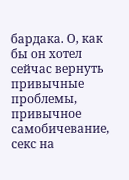бардака. О, как бы он хотел сейчас вернуть привычные проблемы, привычное самобичевание, секс на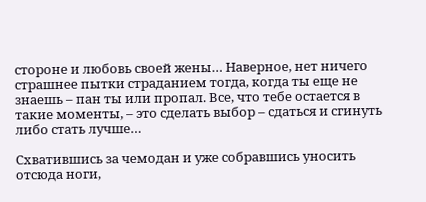стороне и любовь своей жены… Наверное, нет ничего страшнее пытки страданием тогда, когда ты еще не знаешь – пан ты или пропал. Все, что тебе остается в такие моменты, – это сделать выбор – сдаться и сгинуть либо стать лучше…

Схватившись за чемодан и уже собравшись уносить отсюда ноги,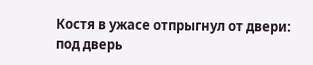Костя в ужасе отпрыгнул от двери: под дверь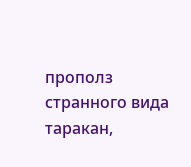прополз странного вида таракан,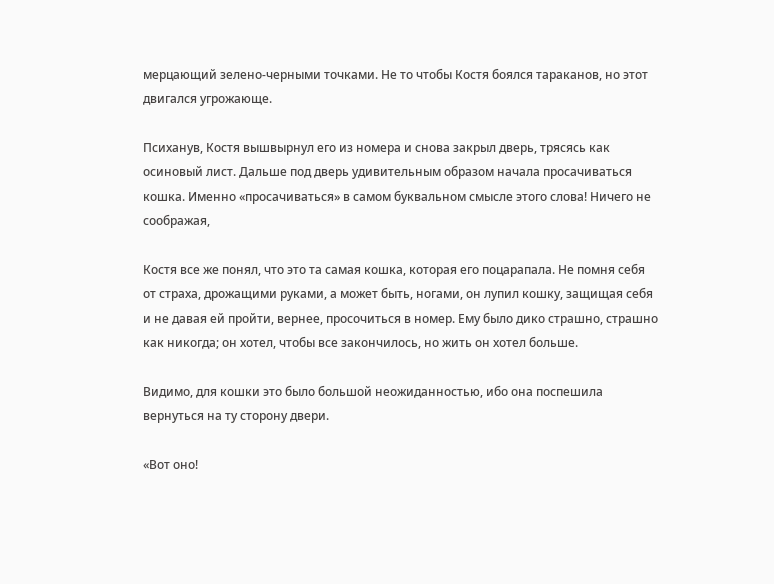мерцающий зелено-черными точками. Не то чтобы Костя боялся тараканов, но этот двигался угрожающе.

Психанув, Костя вышвырнул его из номера и снова закрыл дверь, трясясь как осиновый лист. Дальше под дверь удивительным образом начала просачиваться кошка. Именно «просачиваться» в самом буквальном смысле этого слова! Ничего не соображая,

Костя все же понял, что это та самая кошка, которая его поцарапала. Не помня себя от страха, дрожащими руками, а может быть, ногами, он лупил кошку, защищая себя и не давая ей пройти, вернее, просочиться в номер. Ему было дико страшно, страшно как никогда; он хотел, чтобы все закончилось, но жить он хотел больше.

Видимо, для кошки это было большой неожиданностью, ибо она поспешила вернуться на ту сторону двери.

«Вот оно!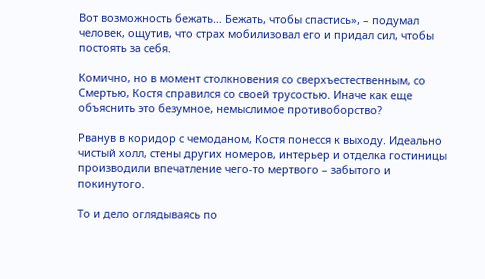Вот возможность бежать… Бежать, чтобы спастись», – подумал человек, ощутив, что страх мобилизовал его и придал сил, чтобы постоять за себя.

Комично, но в момент столкновения со сверхъестественным, со Смертью, Костя справился со своей трусостью. Иначе как еще объяснить это безумное, немыслимое противоборство?

Рванув в коридор с чемоданом, Костя понесся к выходу. Идеально чистый холл, стены других номеров, интерьер и отделка гостиницы производили впечатление чего-то мертвого – забытого и покинутого.

То и дело оглядываясь по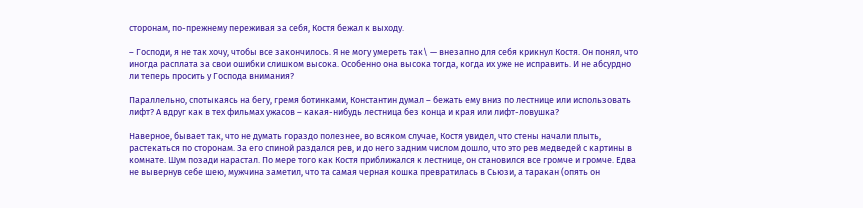сторонам, по-прежнему переживая за себя, Костя бежал к выходу.

– Господи, я не так хочу, чтобы все закончилось. Я не могу умереть так\ — внезапно для себя крикнул Костя. Он понял, что иногда расплата за свои ошибки слишком высока. Особенно она высока тогда, когда их уже не исправить. И не абсурдно ли теперь просить у Господа внимания?

Параллельно, спотыкаясь на бегу, гремя ботинками, Константин думал – бежать ему вниз по лестнице или использовать лифт? А вдруг как в тех фильмах ужасов – какая-нибудь лестница без конца и края или лифт-ловушка?

Наверное, бывает так, что не думать гораздо полезнее, во всяком случае, Костя увидел, что стены начали плыть, растекаться по сторонам. За его спиной раздался рев, и до него задним числом дошло, что это рев медведей с картины в комнате. Шум позади нарастал. По мере того как Костя приближался к лестнице, он становился все громче и громче. Едва не вывернув себе шею, мужчина заметил, что та самая черная кошка превратилась в Сьюзи, а таракан (опять он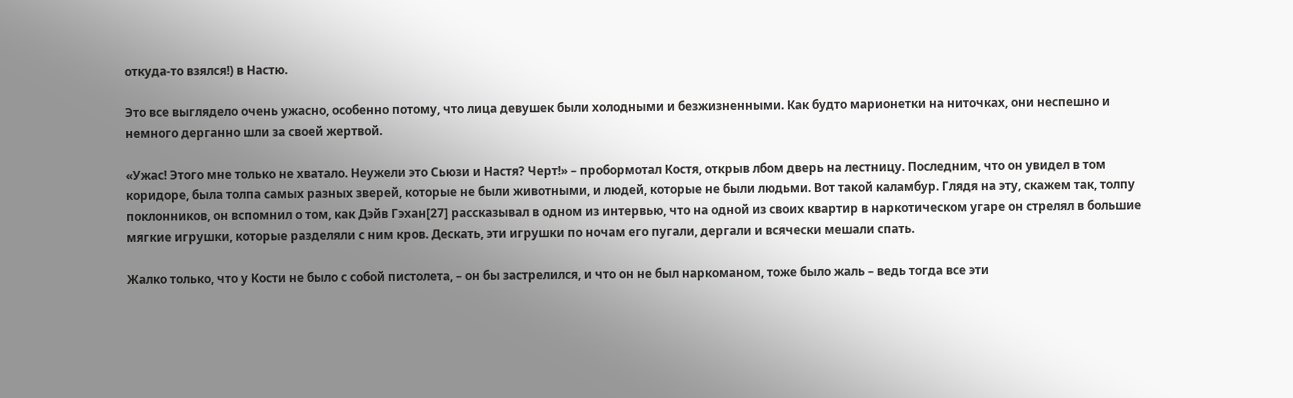откуда-то взялся!) в Настю.

Это все выглядело очень ужасно, особенно потому, что лица девушек были холодными и безжизненными. Как будто марионетки на ниточках, они неспешно и немного дерганно шли за своей жертвой.

«Ужас! Этого мне только не хватало. Неужели это Сьюзи и Настя? Черт!» – пробормотал Костя, открыв лбом дверь на лестницу. Последним, что он увидел в том коридоре, была толпа самых разных зверей, которые не были животными, и людей, которые не были людьми. Вот такой каламбур. Глядя на эту, скажем так, толпу поклонников, он вспомнил о том, как Дэйв Гэхан[27] рассказывал в одном из интервью, что на одной из своих квартир в наркотическом угаре он стрелял в большие мягкие игрушки, которые разделяли с ним кров. Дескать, эти игрушки по ночам его пугали, дергали и всячески мешали спать.

Жалко только, что у Кости не было с собой пистолета, – он бы застрелился, и что он не был наркоманом, тоже было жаль – ведь тогда все эти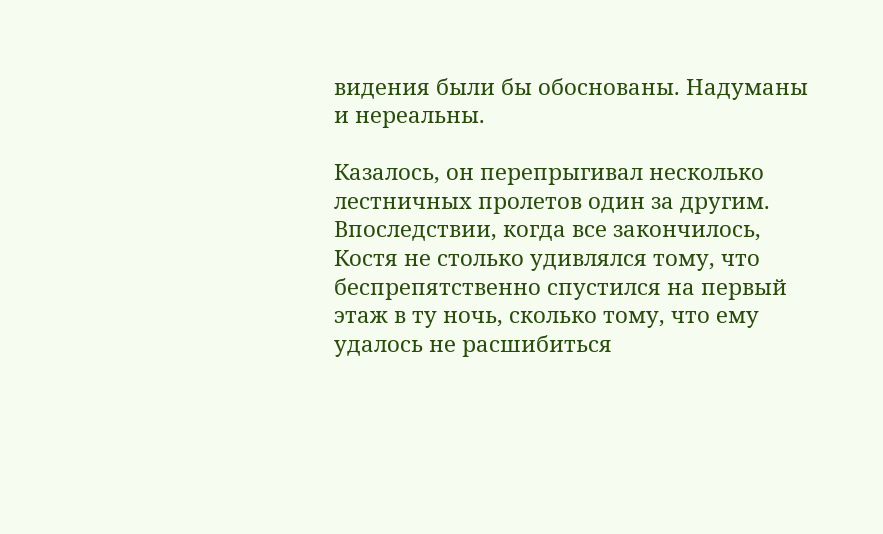видения были бы обоснованы. Надуманы и нереальны.

Казалось, он перепрыгивал несколько лестничных пролетов один за другим. Впоследствии, когда все закончилось, Костя не столько удивлялся тому, что беспрепятственно спустился на первый этаж в ту ночь, сколько тому, что ему удалось не расшибиться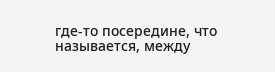где-то посередине, что называется, между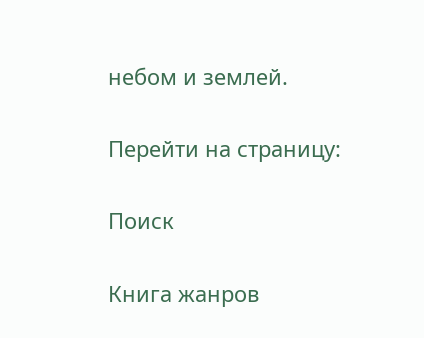небом и землей.

Перейти на страницу:

Поиск

Книга жанров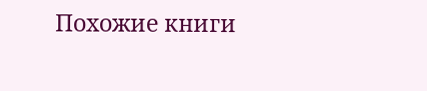Похожие книги